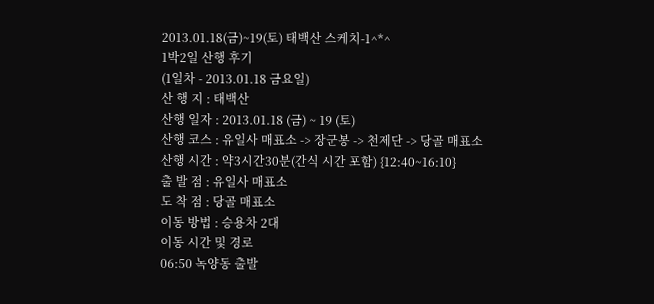2013.01.18(금)~19(토) 태백산 스케치-1^*^
1박2일 산행 후기
(1일차 - 2013.01.18 금요일)
산 행 지 : 태백산
산행 일자 : 2013.01.18 (금) ~ 19 (토)
산행 코스 : 유일사 매표소 -> 장군봉 -> 천제단 -> 당골 매표소
산행 시간 : 약3시간30분(간식 시간 포함) {12:40~16:10}
출 발 점 : 유일사 매표소
도 착 점 : 당골 매표소
이동 방법 : 승용차 2대
이동 시간 및 경로
06:50 녹양동 출발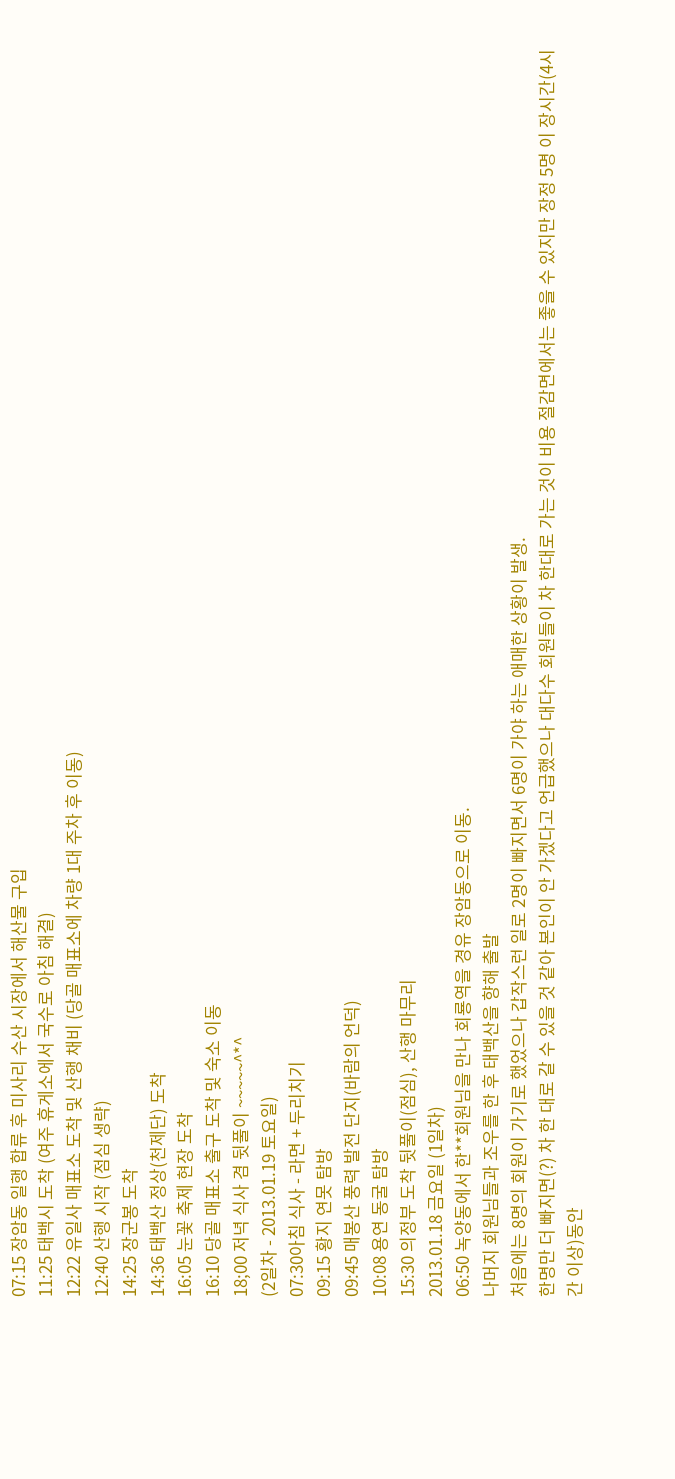07:15 장암동 일행 합류 후 미사리 수산 시장에서 해산물 구입
11:25 태백시 도착 (여주 휴게소에서 국수로 아침 해결)
12:22 유일사 매표소 도착 및 산행 채비 (당골 매표소에 차량 1대 주차 후 이동)
12:40 산행 시작 (점심 생략)
14:25 장군봉 도착
14:36 태백산 정상(천제단) 도착
16:05 눈꽃 축제 현장 도착
16:10 당골 매표소 출구 도착 및 숙소 이동
18;00 저녁 식사 겸 뒷풀이 ~~~~~^*^
(2일차 - 2013.01.19 토요일)
07:30아침 식사 - 라면 + 두리치기
09:15 황지 연못 탐방
09:45 매봉산 풍력 발전 단지(바람의 언덕)
10:08 용연 동굴 탐방
15:30 의정부 도착 뒷풀이(점심), 산행 마무리
2013.01.18 금요일 (1일차)
06:50 녹양동에서 한**회원님을 만나 회룡역을 경유 장암동으로 이동.
나머지 회원님들과 조우를 한 후 태백산을 향해 출발
처음에는 8명의 회원이 가기로 했었으나 갑작스런 일로 2명이 빠지면서 6명이 가야 하는 애매한 상황이 발생.
한명만 더 빠지면(?) 차 한 대로 갈 수 있을 것 같아 본인이 안 가겠다고 언급했으나 대다수 회원들이 차 한대로 가는 것이 비용 절감면에서는 좋을 수 있지만 장정 5명 이 장시간(4시간 이상)동안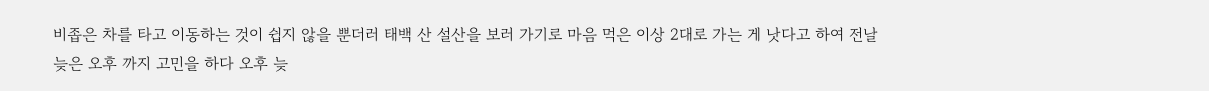비좁은 차를 타고 이동하는 것이 쉽지 않을 뿐더러 태백 산 설산을 보러 가기로 마음 먹은 이상 2대로 가는 게 낫다고 하여 전날 늦은 오후 까지 고민을 하다 오후 늦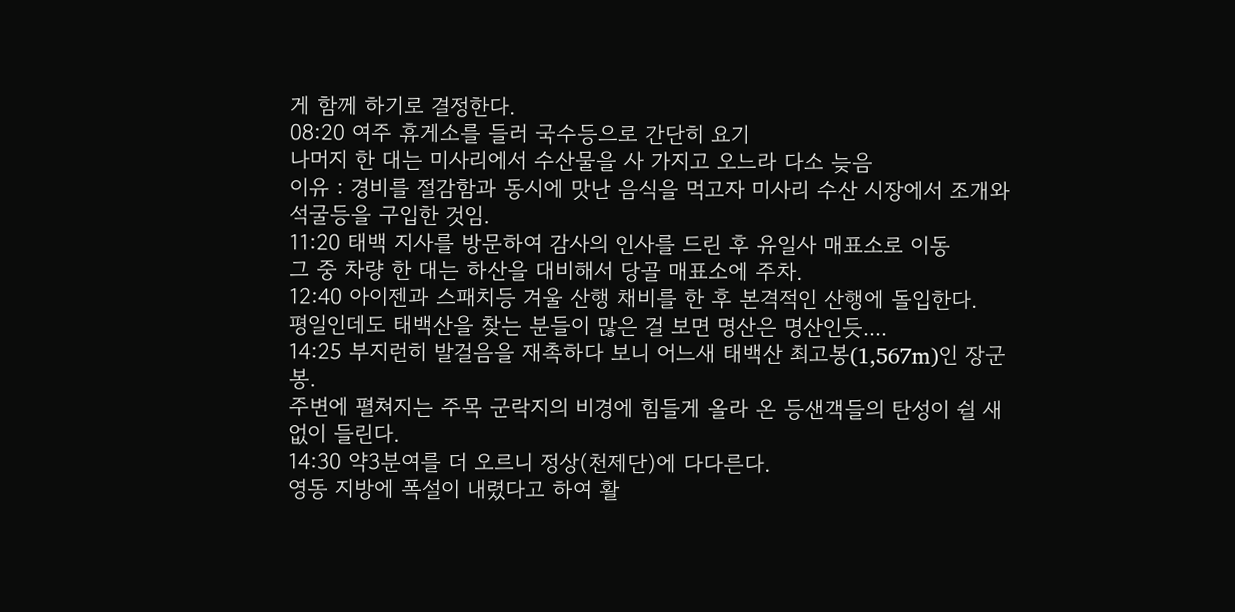게 함께 하기로 결정한다.
08:20 여주 휴게소를 들러 국수등으로 간단히 요기
나머지 한 대는 미사리에서 수산물을 사 가지고 오느라 다소 늦음
이유 : 경비를 절감함과 동시에 맛난 음식을 먹고자 미사리 수산 시장에서 조개와 석굴등을 구입한 것임.
11:20 태백 지사를 방문하여 감사의 인사를 드린 후 유일사 매표소로 이동
그 중 차량 한 대는 하산을 대비해서 당골 매표소에 주차.
12:40 아이젠과 스패치등 겨울 산행 채비를 한 후 본격적인 산행에 돌입한다.
평일인데도 태백산을 찾는 분들이 많은 걸 보면 명산은 명산인듯....
14:25 부지런히 발걸음을 재촉하다 보니 어느새 태백산 최고봉(1,567m)인 장군봉.
주변에 펼쳐지는 주목 군락지의 비경에 힘들게 올라 온 등샌객들의 탄성이 쉴 새 없이 들린다.
14:30 약3분여를 더 오르니 정상(천제단)에 다다른다.
영동 지방에 폭설이 내렸다고 하여 활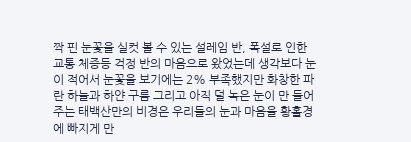짝 핀 눈꽃을 실컷 볼 수 있는 설레임 반, 폭설로 인한 교통 체증등 걱정 반의 마음으로 왔었는데 생각보다 눈이 적어서 눈꽃을 보기에는 2% 부족했지만 화창한 파란 하늘과 하얀 구름 그리고 아직 덜 녹은 눈이 만 들어 주는 태백산만의 비경은 우리들의 눈과 마음을 황홀경에 빠지게 만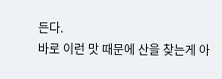든다.
바로 이런 맛 때문에 산을 찾는게 아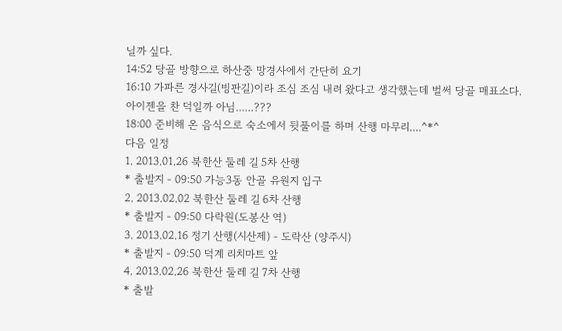닐까 싶다.
14:52 당골 방향으로 하산중 망경사에서 간단히 요기
16:10 가파른 경사길(빙판길)이라 조심 조심 내려 왔다고 생각했는데 벌써 당골 매표소다.
아이젠을 찬 덕일까 아님......???
18:00 준비해 온 음식으로 숙소에서 뒷풀이를 하며 산행 마무리....^*^
다음 일정
1. 2013.01.26 북한산 둘레 길 5차 산행
* 출발지 - 09:50 가능3동 안골 유원지 입구
2. 2013.02.02 북한산 둘레 길 6차 산행
* 출발지 - 09:50 다락원(도봉산 역)
3. 2013.02.16 정기 산행(시산제) - 도락산 (양주시)
* 출발지 - 09:50 덕계 리치마트 앞
4. 2013.02.26 북한산 둘레 길 7차 산행
* 출발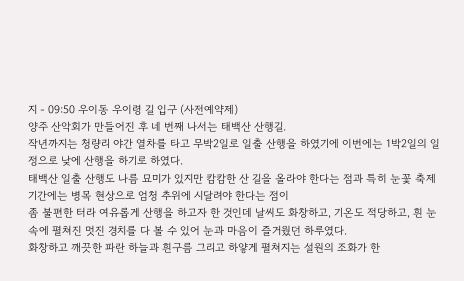지 - 09:50 우이동 우이령 길 입구 (사전예약제)
양주 산악회가 만들어진 후 네 번째 나서는 태백산 산행길.
작년까지는 청량리 야간 열차를 타고 무박2일로 일출 산행을 하였기에 이번에는 1박2일의 일정으로 낮에 산행을 하기로 하였다.
태백산 일출 산행도 나름 묘미가 있지만 캄캄한 산 길을 올라야 한다는 점과 특히 눈꽃 축제 기간에는 병목 현상으로 엄청 추위에 시달려야 한다는 점이
좀 불편한 터라 여유롭게 산행을 하고자 한 것인데 날씨도 화창하고, 기온도 적당하고, 흰 눈 속에 펼쳐진 멋진 경치를 다 볼 수 있어 눈과 마음이 즐거웠던 하루였다.
화창하고 깨끗한 파란 하늘과 흰구름 그리고 하얗게 펼쳐지는 설원의 조화가 한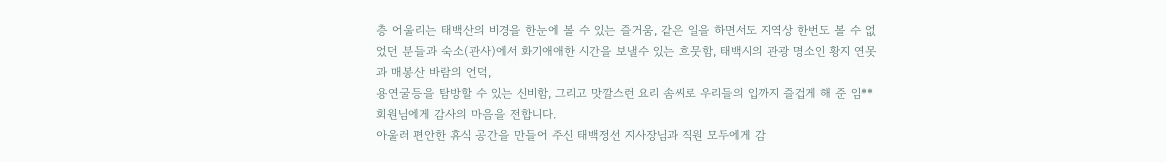층 어울리는 태백산의 비경을 한눈에 볼 수 있는 즐거움, 같은 일을 하면서도 지역상 한번도 볼 수 없었던 분들과 숙소(관사)에서 화기애애한 시간을 보낼수 있는 흐뭇함, 태백시의 관광 명소인 황지 연못과 매봉산 바람의 언덕,
용연굴등을 탐방할 수 있는 신비함, 그리고 맛깔스런 요리 솜씨로 우리들의 입까지 즐겁게 해 준 임**회원님에게 감사의 마음을 전합니다.
아울러 편안한 휴식 공간을 만들어 주신 태백정선 지사장님과 직원 모두에게 감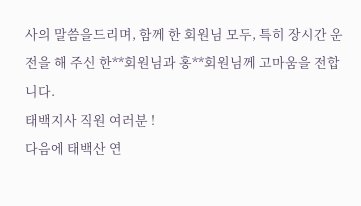사의 말씀을드리며, 함께 한 회원님 모두, 특히 장시간 운전을 해 주신 한**회원님과 홍**회원님께 고마움을 전합니다.
태백지사 직원 여러분 !
다음에 태백산 연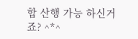합 산행 가능 하신거죠? ^*^